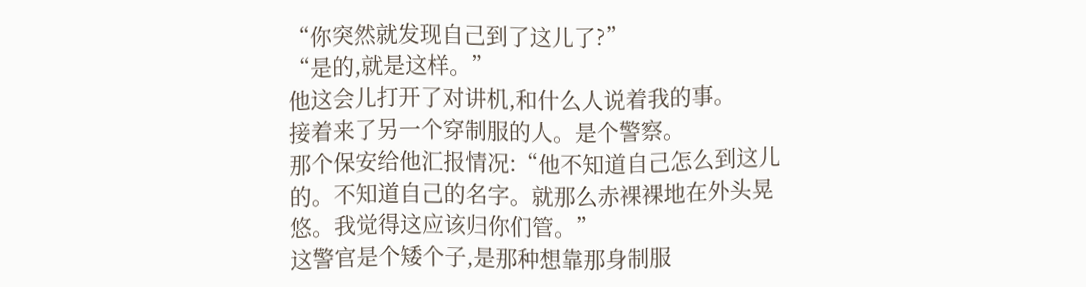“你突然就发现自己到了这儿了?”
“是的,就是这样。”
他这会儿打开了对讲机,和什么人说着我的事。
接着来了另一个穿制服的人。是个警察。
那个保安给他汇报情况:“他不知道自己怎么到这儿的。不知道自己的名字。就那么赤裸裸地在外头晃悠。我觉得这应该归你们管。”
这警官是个矮个子,是那种想靠那身制服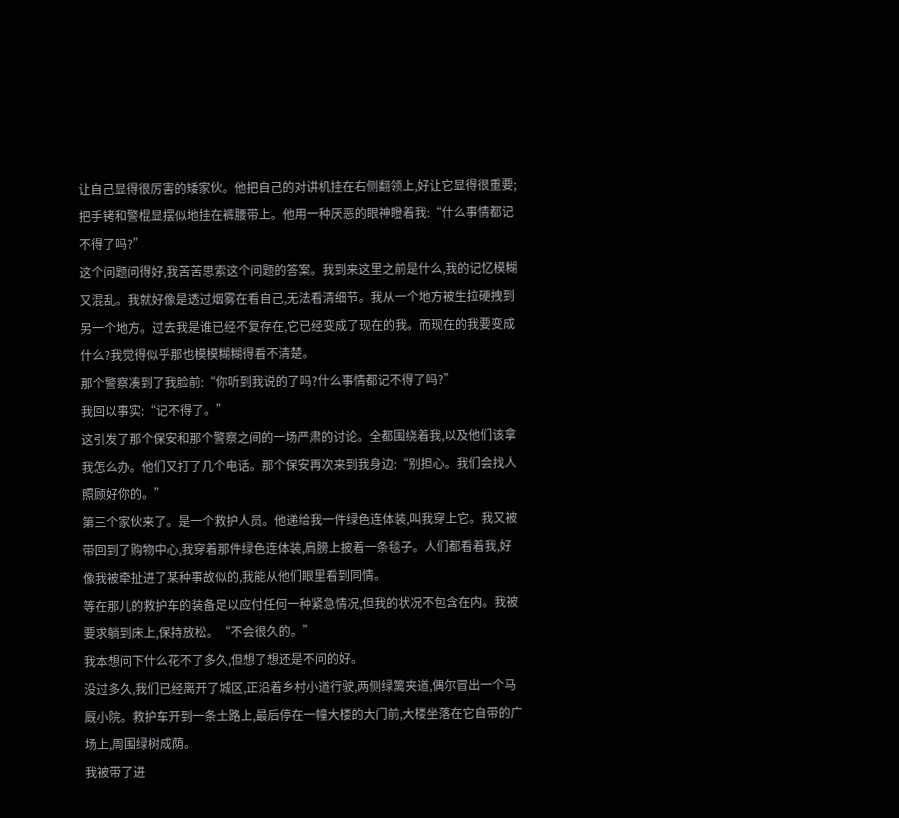让自己显得很厉害的矮家伙。他把自己的对讲机挂在右侧翻领上,好让它显得很重要;把手铐和警棍显摆似地挂在裤腰带上。他用一种厌恶的眼神瞪着我:“什么事情都记不得了吗?”
这个问题问得好,我苦苦思索这个问题的答案。我到来这里之前是什么,我的记忆模糊又混乱。我就好像是透过烟雾在看自己,无法看清细节。我从一个地方被生拉硬拽到另一个地方。过去我是谁已经不复存在,它已经变成了现在的我。而现在的我要变成什么?我觉得似乎那也模模糊糊得看不清楚。
那个警察凑到了我脸前:“你听到我说的了吗?什么事情都记不得了吗?”
我回以事实:“记不得了。”
这引发了那个保安和那个警察之间的一场严肃的讨论。全都围绕着我,以及他们该拿我怎么办。他们又打了几个电话。那个保安再次来到我身边:“别担心。我们会找人照顾好你的。”
第三个家伙来了。是一个救护人员。他递给我一件绿色连体装,叫我穿上它。我又被带回到了购物中心,我穿着那件绿色连体装,肩膀上披着一条毯子。人们都看着我,好像我被牵扯进了某种事故似的,我能从他们眼里看到同情。
等在那儿的救护车的装备足以应付任何一种紧急情况,但我的状况不包含在内。我被要求躺到床上,保持放松。“不会很久的。”
我本想问下什么花不了多久,但想了想还是不问的好。
没过多久,我们已经离开了城区,正沿着乡村小道行驶,两侧绿篱夹道,偶尔冒出一个马厩小院。救护车开到一条土路上,最后停在一幢大楼的大门前,大楼坐落在它自带的广场上,周围绿树成荫。
我被带了进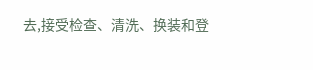去,接受检查、清洗、换装和登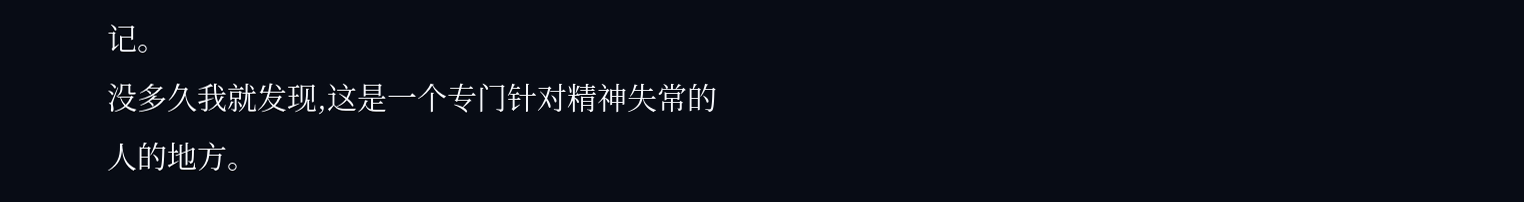记。
没多久我就发现,这是一个专门针对精神失常的人的地方。